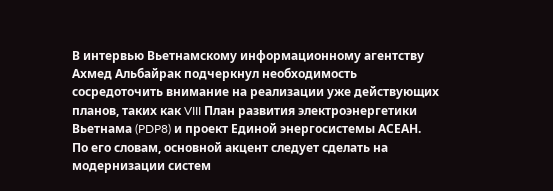В интервью Вьетнамскому информационному агентству Ахмед Альбайрак подчеркнул необходимость сосредоточить внимание на реализации уже действующих планов, таких как VIII План развития электроэнергетики Вьетнама (PDP8) и проект Единой энергосистемы АСЕАН. По его словам, основной акцент следует сделать на модернизации систем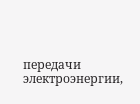передачи электроэнергии,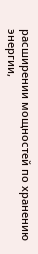расширении мощностей по хранению энергии,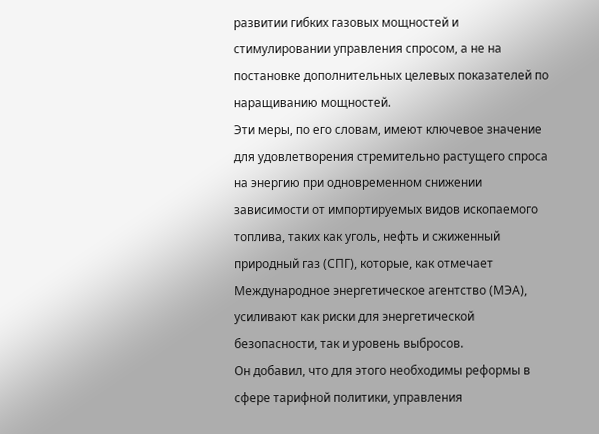развитии гибких газовых мощностей и стимулировании управления спросом, а не на постановке дополнительных целевых показателей по наращиванию мощностей.
Эти меры, по его словам, имеют ключевое значение для удовлетворения стремительно растущего спроса на энергию при одновременном снижении зависимости от импортируемых видов ископаемого топлива, таких как уголь, нефть и сжиженный природный газ (СПГ), которые, как отмечает Международное энергетическое агентство (МЭА), усиливают как риски для энергетической безопасности, так и уровень выбросов.
Он добавил, что для этого необходимы реформы в сфере тарифной политики, управления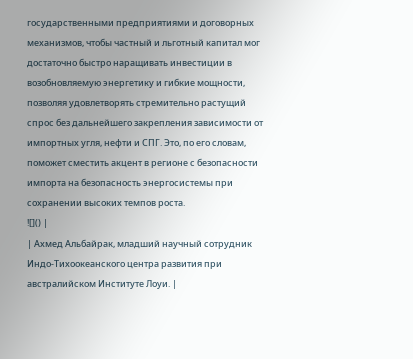государственными предприятиями и договорных механизмов, чтобы частный и льготный капитал мог достаточно быстро наращивать инвестиции в возобновляемую энергетику и гибкие мощности, позволяя удовлетворять стремительно растущий спрос без дальнейшего закрепления зависимости от импортных угля, нефти и СПГ. Это, по его словам, поможет сместить акцент в регионе с безопасности импорта на безопасность энергосистемы при сохранении высоких темпов роста.
![]() |
| Ахмед Альбайрак, младший научный сотрудник Индо-Тихоокеанского центра развития при австралийском Институте Лоуи. |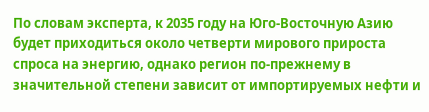По словам эксперта, к 2035 году на Юго-Восточную Азию будет приходиться около четверти мирового прироста спроса на энергию, однако регион по-прежнему в значительной степени зависит от импортируемых нефти и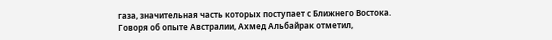газа, значительная часть которых поступает с Ближнего Востока.
Говоря об опыте Австралии, Ахмед Альбайрак отметил,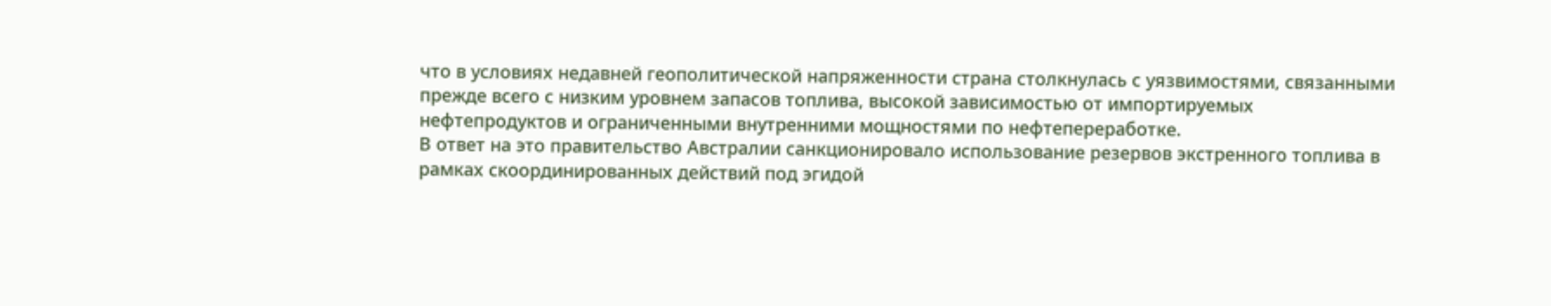что в условиях недавней геополитической напряженности страна столкнулась с уязвимостями, связанными прежде всего с низким уровнем запасов топлива, высокой зависимостью от импортируемых нефтепродуктов и ограниченными внутренними мощностями по нефтепереработке.
В ответ на это правительство Австралии санкционировало использование резервов экстренного топлива в рамках скоординированных действий под эгидой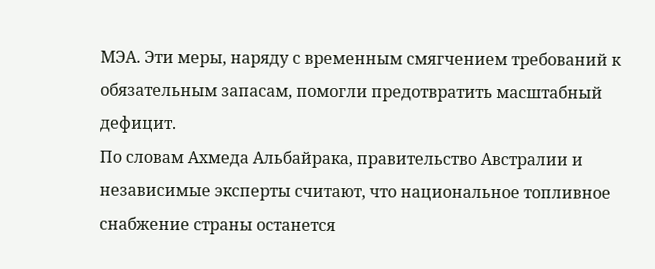МЭА. Эти меры, наряду с временным смягчением требований к обязательным запасам, помогли предотвратить масштабный дефицит.
По словам Ахмеда Альбайрака, правительство Австралии и независимые эксперты считают, что национальное топливное снабжение страны останется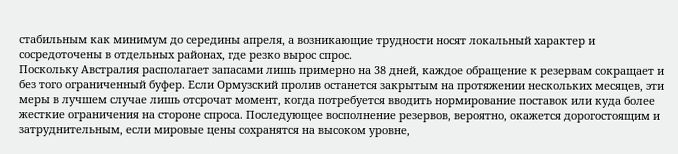стабильным как минимум до середины апреля, а возникающие трудности носят локальный характер и сосредоточены в отдельных районах, где резко вырос спрос.
Поскольку Австралия располагает запасами лишь примерно на 38 дней, каждое обращение к резервам сокращает и без того ограниченный буфер. Если Ормузский пролив останется закрытым на протяжении нескольких месяцев, эти меры в лучшем случае лишь отсрочат момент, когда потребуется вводить нормирование поставок или куда более жесткие ограничения на стороне спроса. Последующее восполнение резервов, вероятно, окажется дорогостоящим и затруднительным, если мировые цены сохранятся на высоком уровне,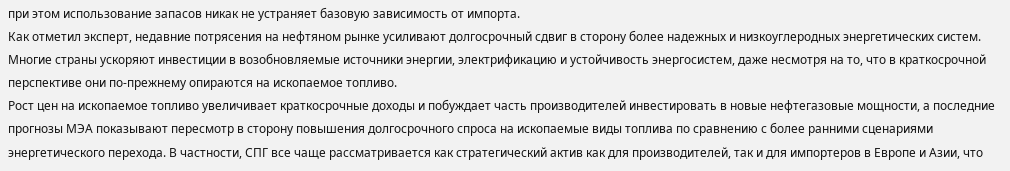при этом использование запасов никак не устраняет базовую зависимость от импорта.
Как отметил эксперт, недавние потрясения на нефтяном рынке усиливают долгосрочный сдвиг в сторону более надежных и низкоуглеродных энергетических систем. Многие страны ускоряют инвестиции в возобновляемые источники энергии, электрификацию и устойчивость энергосистем, даже несмотря на то, что в краткосрочной перспективе они по-прежнему опираются на ископаемое топливо.
Рост цен на ископаемое топливо увеличивает краткосрочные доходы и побуждает часть производителей инвестировать в новые нефтегазовые мощности, а последние прогнозы МЭА показывают пересмотр в сторону повышения долгосрочного спроса на ископаемые виды топлива по сравнению с более ранними сценариями энергетического перехода. В частности, СПГ все чаще рассматривается как стратегический актив как для производителей, так и для импортеров в Европе и Азии, что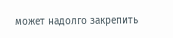может надолго закрепить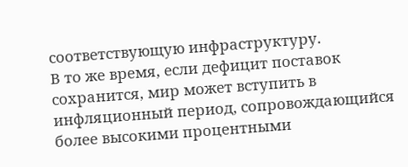соответствующую инфраструктуру.
В то же время, если дефицит поставок сохранится, мир может вступить в инфляционный период, сопровождающийся более высокими процентными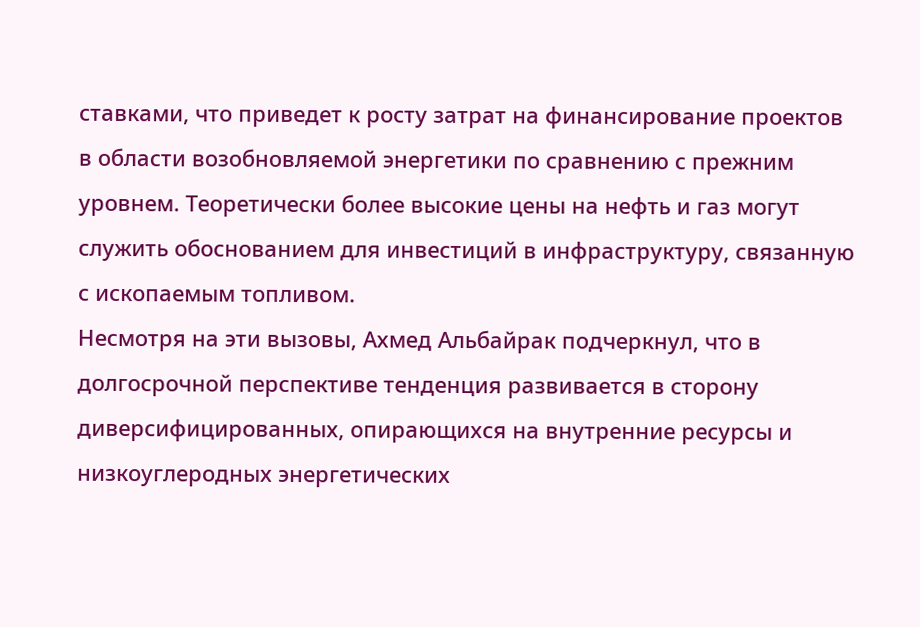ставками, что приведет к росту затрат на финансирование проектов в области возобновляемой энергетики по сравнению с прежним уровнем. Теоретически более высокие цены на нефть и газ могут служить обоснованием для инвестиций в инфраструктуру, связанную с ископаемым топливом.
Несмотря на эти вызовы, Ахмед Альбайрак подчеркнул, что в долгосрочной перспективе тенденция развивается в сторону диверсифицированных, опирающихся на внутренние ресурсы и низкоуглеродных энергетических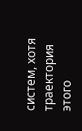систем, хотя траектория этого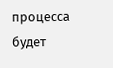процесса будет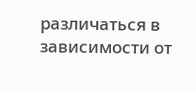различаться в зависимости от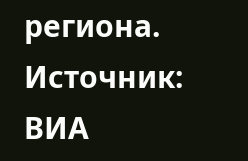региона.
Источник: ВИА